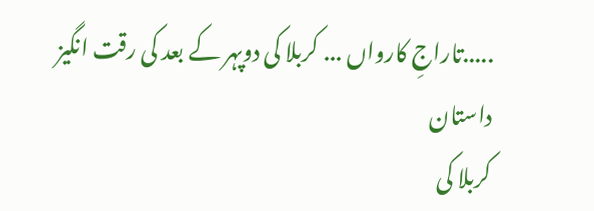.....تاراجِ کارواں ... کربلا کی دوپہر کے بعد کی رقت انگیز داستان
کربلا کی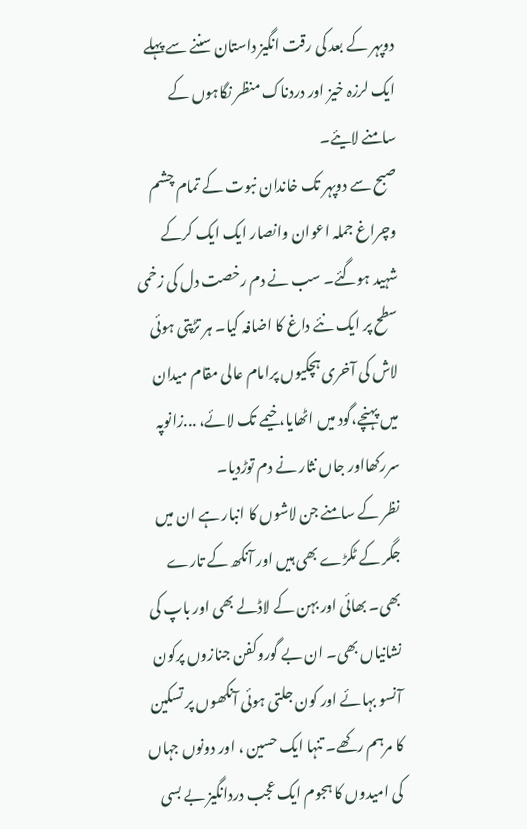دوپہر کے بعد کی رقت انگیز داستان سننے سے پہلے ایک لرزہ خیز اور دردناک منظر نگاہوں کے سامنے لایئے۔
صبح سے دوپہر تک خاندان نبوت کے تمام چشم وچراغ جملہ اعوان وانصار ایک ایک کرکے شہید ہوگئے۔ سب نے دم رخصت دل کی زخمی سطح پر ایک نئے داغ کا اضافہ کیا۔ ہر تڑپتی ہوئی لاش کی آخری ہچکیوں پرامام عالی مقام میدان میں پہنچے،گود میں اٹھایا،خیمے تک لائے، ...زانوپہ سررکھااور جاں نثار نے دم توڑدیا۔
نظر کے سامنے جن لاشوں کا انبار ہے ان میں جگر کے ٹکڑے بھی ہیں اور آنکھ کے تارے بھی۔ بھائی اور بہن کے لاڈلے بھی اور باپ کی نشانیاں بھی۔ ان بے گوروکفن جنازوں پرکون آنسو بہائے اور کون جلتی ہوئی آنکھوں پر تسکین کا مرہم رکھے۔ تنہا ایک حسین ، اور دونوں جہاں کی امیدوں کا ہجوم ایک عجب دردانگیز بے بسی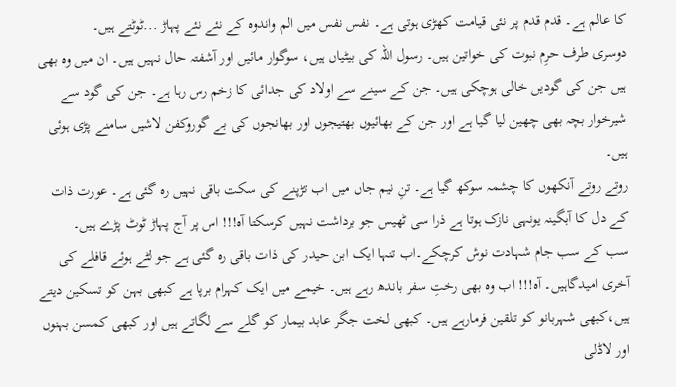کا عالم ہے۔ قدم قدم پر نئی قیامت کھڑی ہوتی ہے۔ نفس نفس میں الم واندوہ کے نئے نئے پہاڑ ...ٹوٹتے ہیں۔
دوسری طرف حرِم نبوت کی خواتین ہیں۔ رسول اللہ کی بیٹیاں ہیں، سوگوار مائیں اور آشفتہ حال نہیں ہیں۔ ان میں وہ بھی ہیں جن کی گودیں خالی ہوچکی ہیں۔ جن کے سینے سے اولاد کی جدائی کا زخم رس رہا ہے۔ جن کی گود سے شیرخوار بچہ بھی چھین لیا گیا ہے اور جن کے بھائیوں بھتیجوں اور بھانجوں کی بے گوروکفن لاشیں سامنے پڑی ہوئی ہیں۔
روتے روتے آنکھوں کا چشمہ سوکھ گیا ہے۔ تنِ نیم جاں میں اب تڑپنے کی سکت باقی نہیں رہ گئی ہے۔ عورت ذات کے دل کا آبگینہ یونہی نازک ہوتا ہے ذرا سی ٹھیس جو برداشت نہیں کرسکتا آہ!!! اس پر آج پہاڑ ٹوٹ پڑے ہیں۔
سب کے سب جام شہادت نوش کرچکے۔اب تنہا ایک ابن حیدر کی ذات باقی رہ گئی ہے جو لٹے ہوئے قافلے کی آخری امیدگاہیں۔ آہ!!! اب وہ بھی رختِ سفر باندھ رہے ہیں۔ خیمے میں ایک کہرام برپا ہے کبھی بہن کو تسکین دیتے ہیں،کبھی شہربانو کو تلقین فرمارہے ہیں۔ کبھی لخت جگر عابد بیمار کو گلے سے لگاتے ہیں اور کبھی کمسن بہنوں اور لاڈلی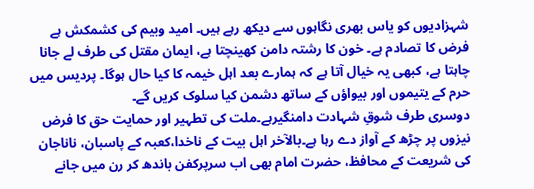شہزادیوں کو یاس بھری نگاہوں سے دیکھ رہے ہیں۔ امید وبیم کی کشمکش ہے فرض کا تصادم ہے۔ خون کا رشتہ دامن کھینچتا ہے، ایمان مقتل کی طرف لے جانا چاہتا ہے، کبھی یہ خیال آتا ہے کہ ہمارے بعد اہل خیمہ کا کیا حال ہوگا۔ پردیس میں حرم کے یتیموں اور بیواؤں کے ساتھ دشمن کیا سلوک کریں گے۔
دوسری طرف شوقِ شہادت دامنگیرہے۔ملت کی تطہیر اور حمایت حق کا فرض نیزوں پر چڑھ کے آواز دے رہا ہے۔بالآخر اہل بیت کے ناخدا،کعبہ کے پاسبان، ناناجان کی شریعت کے محافظ، حضرت امام بھی اب سرپرکفن باندھ کر رن میں جانے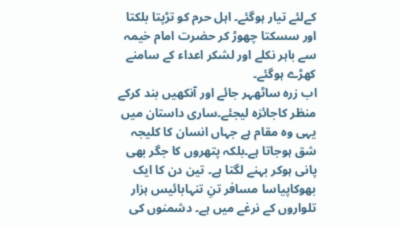کےلئے تیار ہوگئے۔ اہل حرم کو تڑپتا بلکتا اور سسکتا چھوڑ کر حضرت امام خیمہ سے باہر نکلے اور لشکر اعداء کے سامنے کھڑے ہوگئے۔
اب زرہ ساٹھہر جائے اور آنکھیں بند کرکے منظر کاجائزہ لیجئے۔ساری داستان میں یہی وہ مقام ہے جہاں انسان کا کلیجہ شق ہوجاتا ہے۔بلکہ پتھروں کا جگر بھی پانی ہوکر بہنے لگتا ہے۔ تین دن کا ایک بھوکاپیاسا مسافر تنِ تنہابائیس ہزار تلواروں کے نرغے میں ہے۔ دشمنوں کی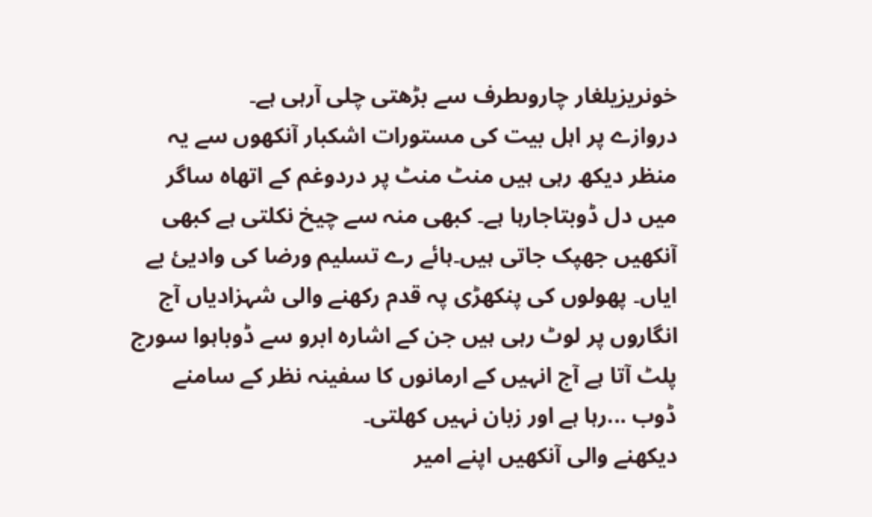خونریزیلغار چاروںطرف سے بڑھتی چلی آرہی ہے۔
دروازے پر اہل بیت کی مستورات اشکبار آنکھوں سے یہ منظر دیکھ رہی ہیں منٹ منٹ پر دردوغم کے اتھاہ ساگر میں دل ڈوبتاجارہا ہے۔ کبھی منہ سے چیخ نکلتی ہے کبھی آنکھیں جھپک جاتی ہیں۔ہائے رے تسلیم ورضا کی وادیئ بے ایاں۔ پھولوں کی پنکھڑی پہ قدم رکھنے والی شہزادیاں آج انگاروں پر لوٹ رہی ہیں جن کے اشارہ ابرو سے ڈوباہوا سورج پلٹ آتا ہے آج انہیں کے ارمانوں کا سفینہ نظر کے سامنے ڈوب ...رہا ہے اور زبان نہیں کھلتی۔
دیکھنے والی آنکھیں اپنے امیر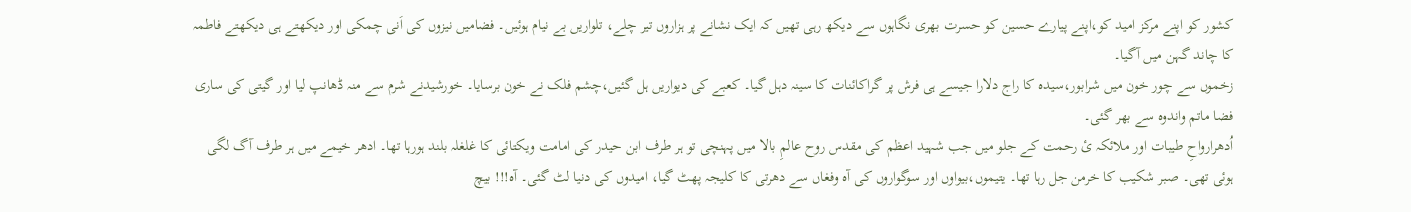کشور کو اپنے مرکز امید کو،اپنے پیارے حسین کو حسرت بھری نگاہوں سے دیکھ رہی تھیں کہ ایک نشانے پر ہزاروں تیر چلے، تلواریں بے نیام ہوئیں۔ فضامیں نیزوں کی اَنی چمکی اور دیکھتے ہی دیکھتے فاطمہ کا چاند گہن میں آگیا۔
زخموں سے چور خون میں شرابور،سیدہ کا راج دلارا جیسے ہی فرش پر گراکائنات کا سینہ دہل گیا۔ کعبے کی دیواریں ہل گئیں،چشم فلک نے خون برسایا۔ خورشیدنے شرم سے منہ ڈھانپ لیا اور گیتی کی ساری فضا ماتم واندوہ سے بھر گئی۔
اُدھرارواحِ طیبات اور ملائکہ ئ رحمت کے جلو میں جب شہید اعظم کی مقدس روح عالمِ بالا میں پہنچی تو ہر طرف ابن حیدر کی امامت ویکتائی کا غلغلہ بلند ہورہا تھا۔ ادھر خیمے میں ہر طرف آگ لگی ہوئی تھی۔ صبر شکیب کا خرمن جل رہا تھا۔ یتیموں،بیواوں اور سوگواروں کی آہ وفغاں سے دھرتی کا کلیجہ پھٹ گیا، امیدوں کی دنیا لٹ گئی۔ آہ!!! بیچ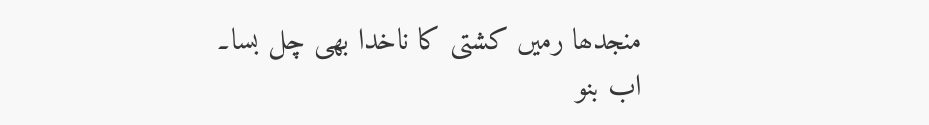منجدھا رمیں کشتی کا ناخدا بھی چل بسا۔
اب بنو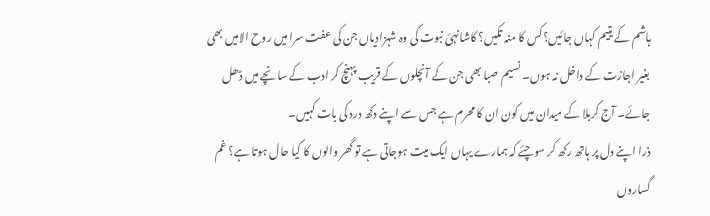ہاشم کے یتیم کہاں جائیں؟کس کا منہ تکیں؟ کاشانہئ نبوت کی وہ شہزادیاں جن کی عفت سرا میں روح الامیں بھی بغیر اجازت کے داخل نہ ہوں۔ نسیم صبا بھی جن کے آنچلوں کے قریب پہنچ کر ادب کے سانچے میں ڈھل جائے۔ آج کربلا کے میدان میں کون ان کا محرم ہے جس سے اپنے دکھ درد کی بات کہیں۔
ذرا اپنے دل پر ہاتھ رکھ کر سوچئے کہ ہمارے یہاں ایک میت ہوجاتی ہے تو گھر والوں کا کیا حال ہوتا ہے؟ غم گساروں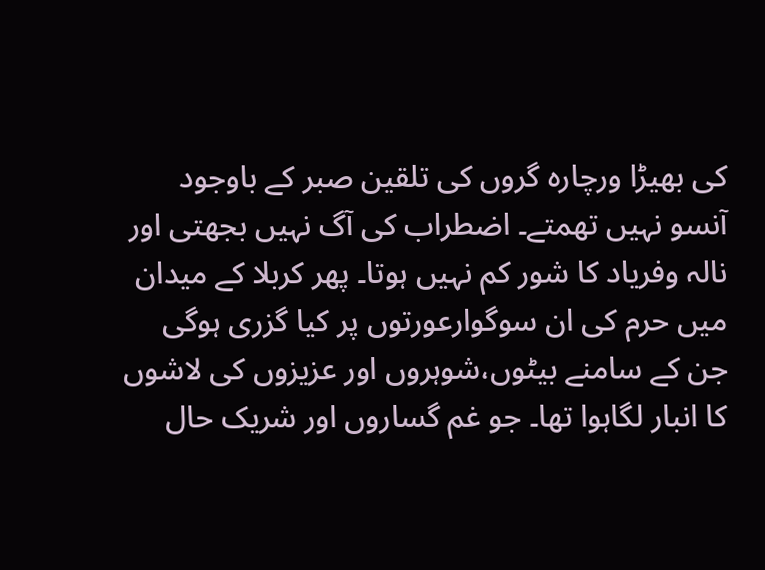کی بھیڑا ورچارہ گروں کی تلقین صبر کے باوجود آنسو نہیں تھمتے۔ اضطراب کی آگ نہیں بجھتی اور نالہ وفریاد کا شور کم نہیں ہوتا۔ پھر کربلا کے میدان میں حرم کی ان سوگوارعورتوں پر کیا گزری ہوگی جن کے سامنے بیٹوں،شوہروں اور عزیزوں کی لاشوں کا انبار لگاہوا تھا۔ جو غم گساروں اور شریک حال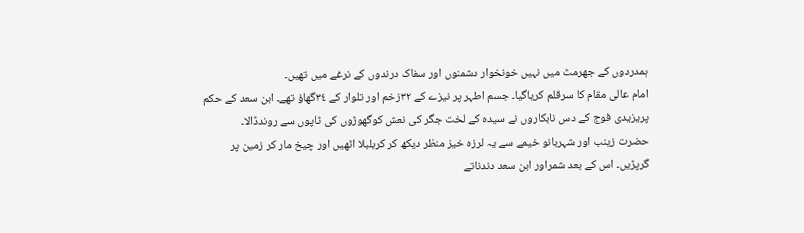ہمدردوں کے جھرمٹ میں نہیں خونخوار دشمنوں اور سفاک درندوں کے نرغے میں تھیں۔
امام عالی مقام کا سرقلم کریاگیا۔ جسم اطہر پر نیزے کے ٣٢زخم اور تلوار کے ٣٤گھاؤ تھے۔ ابن سعد کے حکم پریزیدی فوج کے دس نابکاروں نے سیدہ کے لخت جگر کی نعش کوگھوڑوں کی ٹاپوں سے روندڈالا۔
حضرت زینب اور شہربانو خیمے سے یہ لرزہ خیز منظر دیکھ کر کربلبلا اٹھیں اور چیخ مار کر زمین پر گرپڑیں۔ اس کے بعد شمراور ابن سعد دندناتے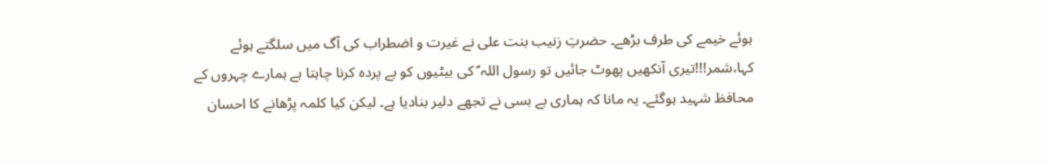ہوئے خیمے کی طرف بڑھے۔ حضرتِ زنیب بنت علی نے غیرت و اضطراب کی آگ میں سلگتے ہوئے کہا،شمر!!!تیری آنکھیں پھوٹ جائیں تو رسول اللہ ؐ کی بیٹیوں کو بے پردہ کرنا چاہتا ہے ہمارے چہروں کے محافظ شہید ہوگئے۔ یہ مانا کہ ہماری بے بسی نے تجھے دلیر بنادیا ہے۔ لیکن کیا کلمہ پڑھانے کا احسان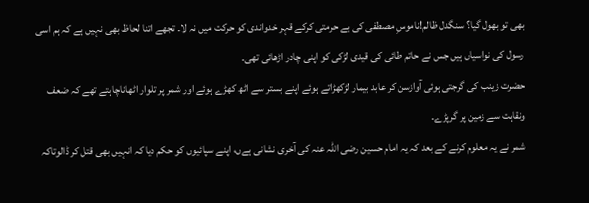بھی تو بھول گیا؟ سنگدل ظالم!ناموسِ مصطفی کی بے حرمتی کرکے قہر خدواندی کو حرکت میں نہ لا۔ تجھے اتنا لحاظ بھی نہیں ہے کہ ہم اسی رسول کی نواسیاں ہیں جس نے حاتم طائی کی قیدی لڑکی کو اپنی چادر اڑھائی تھی۔
حضرت زینب کی گرجتی ہوئی آوازسن کر عابد بیمار لڑکھڑاتے ہوئے اپنے بستر سے اٹھ کھڑے ہوئے اور شمر پر تلوار اٹھاناچاہتے تھے کہ ضعف ونقاہت سے زمین پر گرپڑے۔
شمر نے یہ معلوم کرنے کے بعد کہ یہ امام حسین رضی اللہ عنہ کی آخری نشانی ہےں، اپنے سپائیوں کو حکم دیا کہ انہیں بھی قتل کر ڈالوتاکہ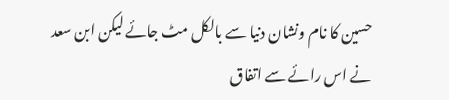حسین کا نام ونشان دنیا سے بالکل مٹ جائے لیکن ابن سعد نے اس رائے سے اتفاق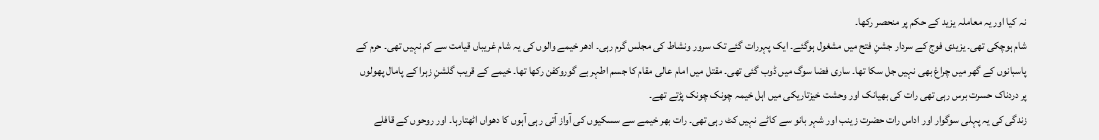نہ کیا اور یہ معاملہ یزید کے حکم پر منحصر رکھا۔
شام ہوچکی تھی۔ یزیدی فوج کے سردار جشنِ فتح میں مشغول ہوگئے۔ ایک پہررات گئے تک سرور ونشاط کی مجلس گرم رہی۔ ادھر خیمے والوں کی یہ شام غریباں قیامت سے کم نہیں تھی۔ حرم کے پاسبانوں کے گھر میں چراغ بھی نہیں جل سکا تھا۔ ساری فضا سوگ میں ڈوب گئی تھی۔ مقتل میں امام عالی مقام کا جسم اطہر بے گوروکفن رکھا تھا۔ خیمے کے قریب گلشنِ زہرا کے پامال پھولوں پر دردناک حسرت برس رہی تھی رات کی بھیانک اور وحشت خیزتاریکی میں اہل خیمہ چونک چونک پڑتے تھے۔
زندگی کی یہ پہلی سوگوار اور اداس رات حضرت زینب اور شہر بانو سے کاٹے نہیں کٹ رہی تھی۔ رات بھر خیمے سے سسکیوں کی آواز آتی رہی آہوں کا دھواں اٹھتارہا۔ اور روحوں کے قافلے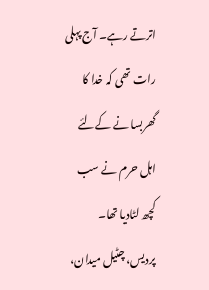اترتے رہے۔ آج پہلی رات تھی کہ خدا کا گھربسا نے کےلئے اہل حرم نے سب کچھ لٹادیا تھا۔
پردیس، چٹیل میدان،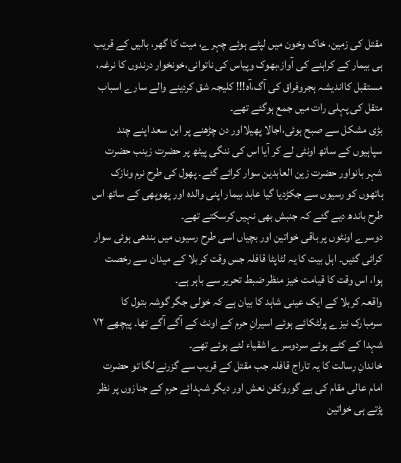مقتل کی زمین، خاک وخون میں لپٹے ہوئے چہرے، میت کا گھر، بالیں کے قریب ہی بیمار کے کراہنے کی آواز،بھوک وپیاس کی ناتوانی،خونخوار درندوں کا نرغہ، مستقبل کااندیشہ ہجروفراق کی آگ،آہ!!! کلیجہ شق کردینے والے سارے اسباب متقل کی پہلی رات میں جمع ہوگئے تھے۔
بڑی مشکل سے صبح ہوئی،اجالا پھیلااور دن چڑھنے پر ابن سعد اپنے چند سپاہیوں کے ساتھ اونٹی لے کر آیا اس کی ننگی پیٹھ پر حضرت زینب حضرت شہر بانواور حضرت زین العابدین سوار کرائے گئے۔ پھول کی طرح نرم ونازک ہاتھوں کو رسیوں سے جکڑدیا گیا عابد بیمار اپنی والدہ اور پھوپھی کے ساتھ اس طرح باندھ دیے گئے کہ جنبش بھی نہیں کرسکتے تھے۔
دوسرے اونٹوں پر باقی خواتین اور بچیاں اسی طرح رسیوں میں بندھی ہوئی سوار کرائی گئیں۔ اہل بیت کا یہ لٹاپٹا قافلہ جس وقت کربلا کے میدان سے رخصت ہوا، اس وقت کا قیامت خیز منظر ضبط تحریر سے باہر ہے۔
واقعہ کربلا کے ایک عینی شاہد کا بیان ہے کہ خولی جگر گوشہ بتول کا سرمبارک نیزے پرلٹکائے ہوئے اسیرانِ حرم کے اونٹ کے آگے آگے تھا۔ پیچھے ٧٢ شہدا کے کٹے ہوئے سردوسرے اشقیاء لئے ہوئے تھے۔
خاندانِ رسالت کا یہ تاراج قافلہ جب مقتل کے قریب سے گزرنے لگا تو حضرت امام عالی مقام کی بے گوروکفن نعش اور دیگر شہدائے حرم کے جنازوں پر نظر پڑتے ہی خواتین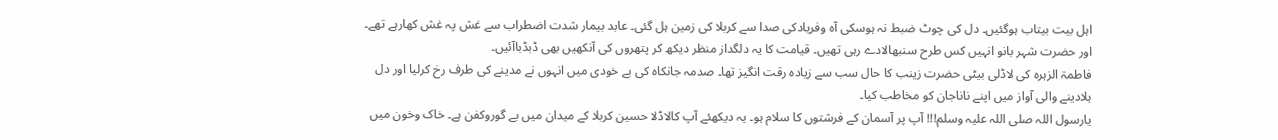اہل بیت بیتاب ہوگئیں۔ دل کی چوٹ ضبط نہ ہوسکی آہ وفریادکی صدا سے کربلا کی زمین ہل گئی۔ عابد بیمار شدت اضطراب سے غش پہ غش کھارہے تھے۔ اور حضرت شہر بانو انہیں کس طرح سنبھالادے رہی تھیں۔ قیامت کا یہ دلگداز منظر دیکھ کر پتھروں کی آنکھیں بھی ڈبڈباآئیں۔
فاطمۃ الزہرہ کی لاڈلی بیٹی حضرت زینب کا حال سب سے زیادہ رقت انگیز تھا۔ صدمہ جانکاہ کی بے خودی میں انہوں نے مدینے کی طرف رخ کرلیا اور دل ہلادینے والی آواز میں اپنے ناناجان کو مخاطب کیا۔
یارسول اللہ صلی اللہ علیہ وسلم!!! آپ پر آسمان کے فرشتوں کا سلام ہو۔ یہ دیکھئے آپ کالاڈلا حسین کربلا کے میدان میں بے گوروکفن ہے۔ خاک وخون میں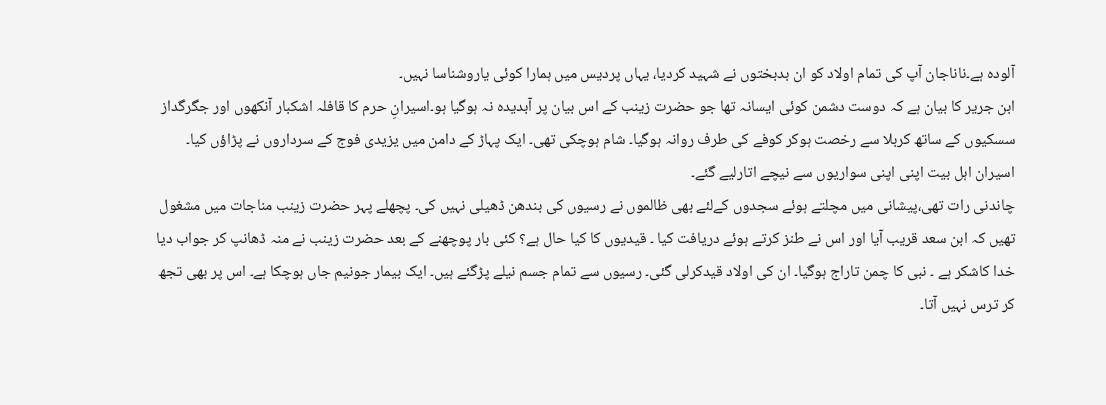آلودہ ہے۔ناناجان آپ کی تمام اولاد کو ان بدبختوں نے شہید کردیا، یہاں پردیس میں ہمارا کوئی یاروشناسا نہیں۔
ابن جریر کا بیان ہے کہ دوست دشمن کوئی ایسانہ تھا جو حضرت زینب کے اس بیان پر آبدیدہ نہ ہوگیا ہو۔اسیرانِ حرم کا قافلہ اشکبار آنکھوں اور جگرگداز سسکیوں کے ساتھ کربلا سے رخصت ہوکر کوفے کی طرف روانہ ہوگیا۔ شام ہوچکی تھی۔ ایک پہاڑ کے دامن میں یزیدی فوج کے سرداروں نے پڑاؤں کیا۔ اسیران اہل بیت اپنی اپنی سواریوں سے نیچے اتارلیے گئے۔
چاندنی رات تھی،پیشانی میں مچلتے ہوئے سجدوں کےلئے بھی ظالموں نے رسیوں کی بندھن ڈھیلی نہیں کی۔ پچھلے پہر حضرت زینب مناجات میں مشغول تھیں کہ ابن سعد قریب آیا اور اس نے طنز کرتے ہوئے دریافت کیا ۔ قیدیوں کا کیا حال ہے؟ کئی بار پوچھنے کے بعد حضرت زینب نے منہ ڈھانپ کر جواب دیا خدا کاشکر ہے ۔ نبی کا چمن تاراج ہوگیا۔ ان کی اولاد قیدکرلی گئی۔ رسیوں سے تمام جسم نیلے پڑگئے ہیں۔ ایک بیمار جونیم جاں ہوچکا ہے۔ اس پر بھی تجھ کر ترس نہیں آتا۔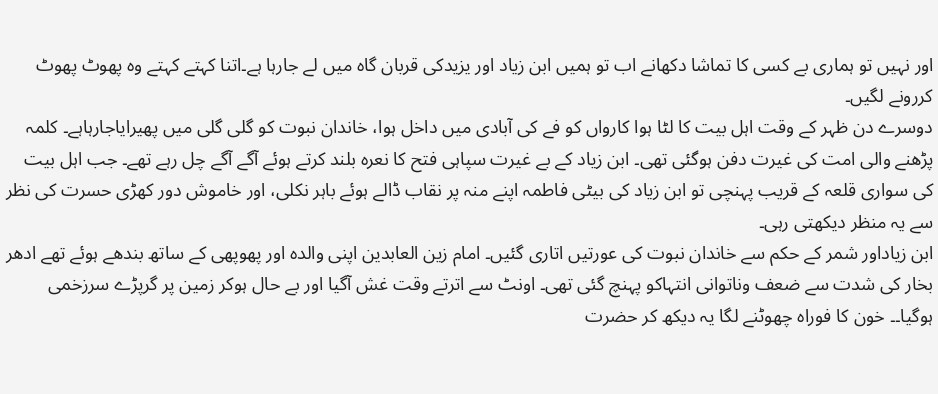اور نہیں تو ہماری بے کسی کا تماشا دکھانے اب تو ہمیں ابن زیاد اور یزیدکی قربان گاہ میں لے جارہا ہے۔اتنا کہتے کہتے وہ پھوٹ پھوٹ کررونے لگیں۔
دوسرے دن ظہر کے وقت اہل بیت کا لٹا ہوا کارواں کو فے کی آبادی میں داخل ہوا، خاندان نبوت کو گلی گلی میں پھیرایاجارہاہے۔ کلمہ پڑھنے والی امت کی غیرت دفن ہوگئی تھی۔ ابن زیاد کے بے غیرت سپاہی فتح کا نعرہ بلند کرتے ہوئے آگے آگے چل رہے تھے۔ جب اہل بیت کی سواری قلعہ کے قریب پہنچی تو ابن زیاد کی بیٹی فاطمہ اپنے منہ پر نقاب ڈالے ہوئے باہر نکلی، اور خاموش دور کھڑی حسرت کی نظر سے یہ منظر دیکھتی رہی۔
ابن زیاداور شمر کے حکم سے خاندان نبوت کی عورتیں اتاری گئیں۔ امام زین العابدین اپنی والدہ اور پھوپھی کے ساتھ بندھے ہوئے تھے ادھر بخار کی شدت سے ضعف وناتوانی انتہاکو پہنچ گئی تھی۔ اونٹ سے اترتے وقت غش آگیا اور بے حال ہوکر زمین پر گرپڑے سرزخمی ہوگیا۔۔ خون کا فوراہ چھوٹنے لگا یہ دیکھ کر حضرت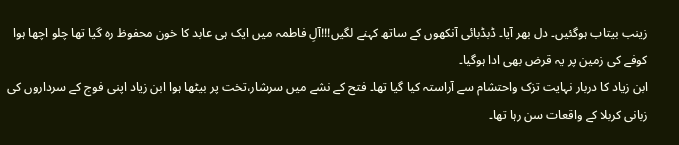زینب بیتاب ہوگئیں۔ دل بھر آیا۔ ڈبڈبائی آنکھوں کے ساتھ کہنے لگیں!!!آلِ فاطمہ میں ایک ہی عابد کا خون محفوظ رہ گیا تھا چلو اچھا ہوا کوفے کی زمین پر یہ قرض بھی ادا ہوگیا۔
ابن زیاد کا دربار نہایت تزک واحتشام سے آراستہ کیا گیا تھا۔ فتح کے نشے میں سرشار،تخت پر بیٹھا ہوا ابن زیاد اپنی فوج کے سرداروں کی زبانی کربلا کے واقعات سن رہا تھا۔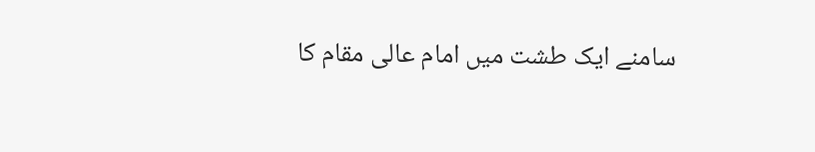سامنے ایک طشت میں امام عالی مقام کا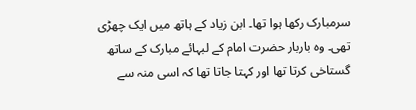سرمبارک رکھا ہوا تھا۔ ابن زیاد کے ہاتھ میں ایک چھڑی تھی۔ وہ باربار حضرت امام کے لبہائے مبارک کے ساتھ گستاخی کرتا تھا اور کہتا جاتا تھا کہ اسی منہ سے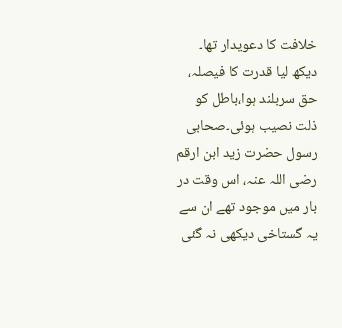خلافت کا دعویدار تھا۔ دیکھ لیا قدرت کا فیصلہ، حق سربلند ہوا،باطل کو ذلت نصیب ہوئی۔صحابی رسول حضرت زید ابن ارقم رضی اللہ عنہ، اس وقت در بار میں موجود تھے ان سے یہ گستاخی دیکھی نہ گئی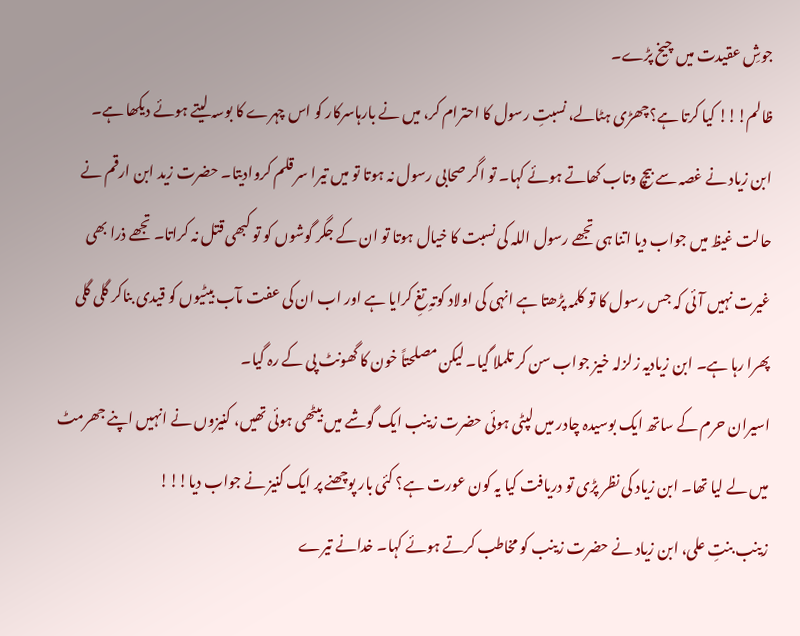جوشِ عقیدت میں چیخ پڑے۔
ظالم!!! کیا کرتا ہے؟چھڑی ہٹالے، نسبتِ رسول کا احترام کر، میں نے بارہاسرکار کو اس چہرے کا بوسہ لیتے ہوئے دیکھا ہے۔
ابن زیاد نے غصہ سے بیچ وتاب کھاتے ہوئے کہا۔ تو اگر صحابی رسول نہ ہوتا تو میں تیرا سر قلم کروادیتا۔ حضرت زید ابن ارقم نے حالت غیظ میں جواب دیا اتنا ہی تجھے رسول اللہ کی نسبت کا خیال ہوتا تو ان کے جگر گوشوں کو تو کبھی قتل نہ کراتا۔ تجھے ذرا بھی غیرت نہیں آئی کہ جس رسول کا تو کلمہ پڑھتا ہے انہی کی اولاد کوتہِ تغِ کرایا ہے اور اب ان کی عفت مآب بیٹیوں کو قیدی بناکر گلی گلی پھرا رہا ہے۔ ابن زیادیہ زلزلہ خیز جواب سن کر تلملا گیا۔ لیکن مصلحتاً خون کا گھونٹ پی کے رہ گیا۔
اسیران حرم کے ساتھ ایک بوسیدہ چادر میں لپٹی ہوئی حضرت زینب ایک گوشے میں بیٹھی ہوئی تھیں، کنیزوں نے انہیں اپنے جھرمٹ میں لے لیا تھا۔ ابن زیاد کی نظر پڑی تو دریافت کیا یہ کون عورت ہے؟ کئی بار پوچھنے پر ایک کنیز نے جواب دیا!!!
زینب بنتِ علی، ابن زیاد نے حضرت زینب کو مخاطب کرتے ہوئے کہا۔ خدانے تیرے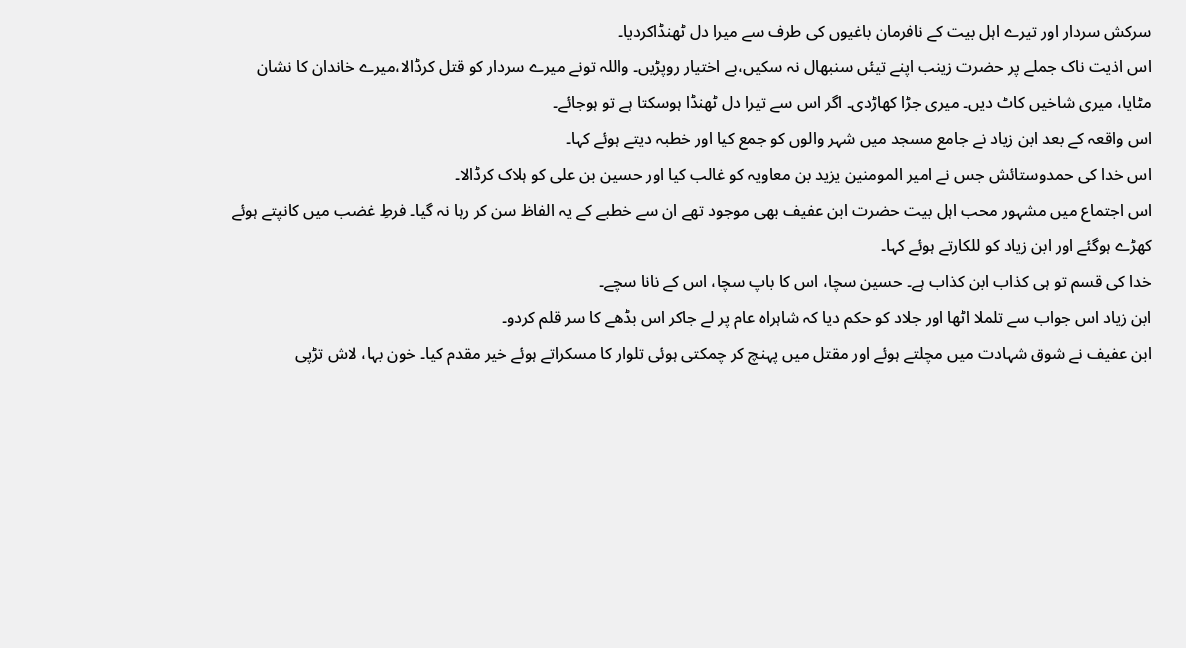سرکش سردار اور تیرے اہل بیت کے نافرمان باغیوں کی طرف سے میرا دل ٹھنڈاکردیا۔
اس اذیت ناک جملے پر حضرت زینب اپنے تیئں سنبھال نہ سکیں،بے اختیار روپڑیں۔ واللہ تونے میرے سردار کو قتل کرڈالا،میرے خاندان کا نشان مٹایا، میری شاخیں کاٹ دیں۔ میری جڑا کھاڑدی۔ اگر اس سے تیرا دل ٹھنڈا ہوسکتا ہے تو ہوجائے۔
اس واقعہ کے بعد ابن زیاد نے جامع مسجد میں شہر والوں کو جمع کیا اور خطبہ دیتے ہوئے کہا۔
اس خدا کی حمدوستائش جس نے امیر المومنین یزید بن معاویہ کو غالب کیا اور حسین بن علی کو ہلاک کرڈالا۔
اس اجتماع میں مشہور محب اہل بیت حضرت ابن عفیف بھی موجود تھے ان سے خطبے کے یہ الفاظ سن کر رہا نہ گیا۔ فرطِ غضب میں کانپتے ہوئے کھڑے ہوگئے اور ابن زیاد کو للکارتے ہوئے کہا۔
خدا کی قسم تو ہی کذاب ابن کذاب ہے۔ حسین سچا، اس کا باپ سچا، اس کے نانا سچے۔
ابن زیاد اس جواب سے تلملا اٹھا اور جلاد کو حکم دیا کہ شاہراہ عام پر لے جاکر اس بڈھے کا سر قلم کردو۔
ابن عفیف نے شوق شہادت میں مچلتے ہوئے اور مقتل میں پہنچ کر چمکتی ہوئی تلوار کا مسکراتے ہوئے خیر مقدم کیا۔ خون بہا، لاش تڑپی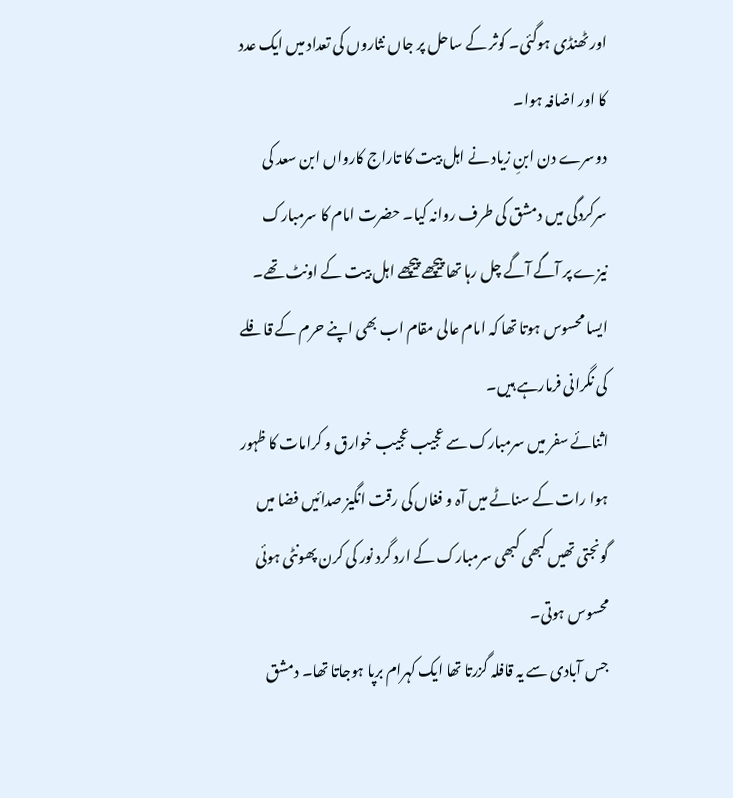اور ٹھنڈی ہوگئی۔ کوثر کے ساحل پر جاں نثاروں کی تعداد میں ایک عدد کا اور اضافہ ہوا۔
دوسرے دن ابنِ زیاد نے اہل بیت کا تاراج کارواں ابن سعد کی سرکردگی میں دمشق کی طرف روانہ کیا۔ حضرت امام کا سرمبارک نیزے پر آگے آگے چل رہا تھا پیچھے پیچھے اہل بیت کے اونٹ تھے۔ ایسا محسوس ہوتا تھا کہ امام عالی مقام اب بھی اپنے حرم کے قافلے کی نگرانی فرمارہے ہیں۔
اثنائے سفر میں سرمبارک سے عجیب عجیب خوارق و کرامات کا ظہور ہوا رات کے سناٹے میں آہ و فغاں کی رقت انگیز صدائیں فضا میں گونجتی تھیں کبھی کبھی سرمبارک کے ارد گرد نور کی کرن پھونٹی ہوئی محسوس ہوتی۔
جس آبادی سے یہ قافلہ گزرتا تھا ایک کہرام برپا ہوجاتا تھا۔ دمشق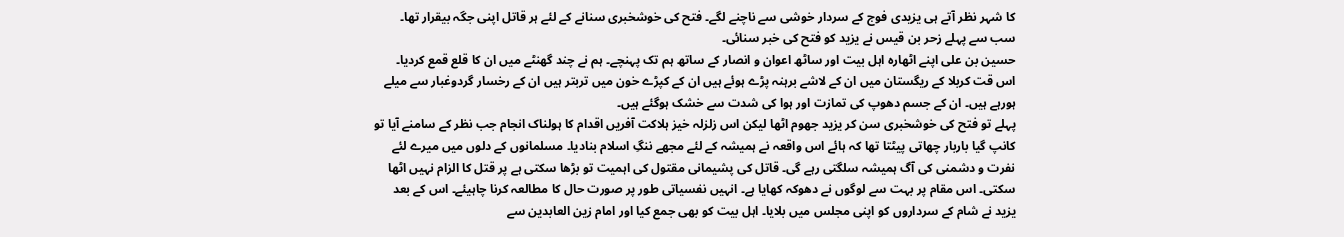کا شہر نظر آتے ہی یزیدی فوج کے سردار خوشی سے ناچنے لگے۔ فتح کی خوشخبری سنانے کے لئے ہر قاتل اپنی جگہ بیقرار تھا۔
سب سے پہلے زحر بن قیس نے یزید کو فتح کی خبر سنائی۔
حسین بن علی اپنے اٹھارہ اہل بیت اور ساٹھ اعوان و انصار کے ساتھ ہم تک پہنچے۔ ہم نے چند گھنٹے میں ان کا قلع قمع کردیا۔ اس قت کربلا کے ریگستان میں ان کے لاشے برہنہ پڑے ہوئے ہیں ان کے کپڑے خون میں تربتر ہیں ان کے رخسار گردوغبار سے میلے ہورہے ہیں۔ ان کے جسم دھوپ کی تمازت اور ہوا کی شدت سے خشک ہوگئے ہیں۔
پہلے تو فتح کی خوشخبری سن کر یزید جھوم اٹھا لیکن اس زلزلہ خیز ہلاکت آفریں اقدام کا ہولناک انجام جب نظر کے سامنے آیا تو کانپ گیا باربار چھاتی پیٹتا تھا کہ ہائے اس واقعہ نے ہمیشہ کے لئے مجھے ننگِ اسلام بنادیا۔ مسلمانوں کے دلوں میں میرے لئے نفرت و دشمنی کی آگ ہمیشہ سلگتی رہے گی۔ قاتل کی پشیمانی مقتول کی اہمیت تو بڑھا سکتی ہے پر قتل کا الزام نہیں اٹھا سکتی۔ اس مقام پر بہت سے لوگوں نے دھوکہ کھایا ہے۔ انہیں نفسیاتی طور پر صورت حال کا مطالعہ کرنا چاہیئے۔ اس کے بعد یزید نے شام کے سرداروں کو اپنی مجلس میں بلایا۔ اہل بیت کو بھی جمع کیا اور امام زین العابدین سے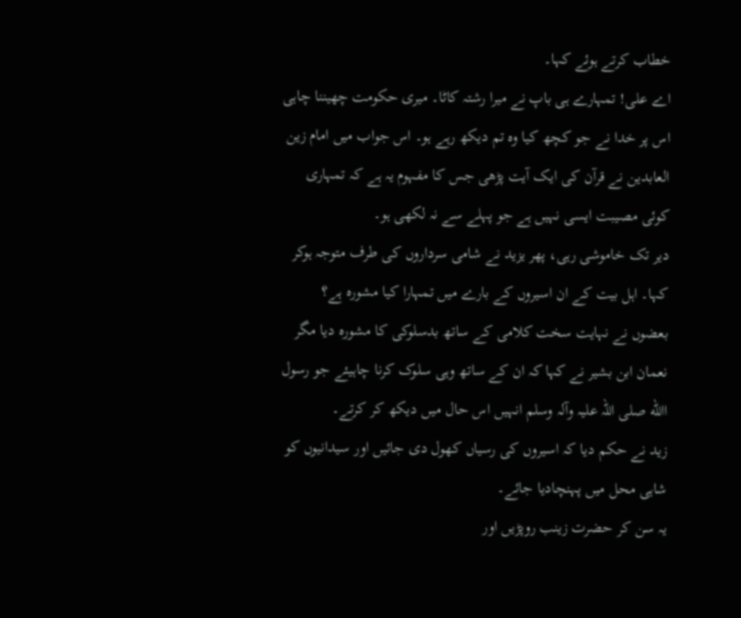خطاب کرتے ہوئے کہا۔
اے علی! تمہارے ہی باپ نے میرا رشتہ کاٹا۔ میری حکومت چھیننا چاہی اس پر خدا نے جو کچھ کیا وہ تم دیکھ رہے ہو۔ اس جواب میں امام زین العابدین نے قرآن کی ایک آیت پڑھی جس کا مفہوم یہ ہے کہ تمہاری کوئی مصیبت ایسی نہیں ہے جو پہلے سے نہ لکھی ہو۔
دیر تک خاموشی رہی، پھر یزید نے شامی سرداروں کی طرف متوجہ ہوکر کہا۔ اہل بیت کے ان اسیروں کے بارے میں تمہارا کیا مشورہ ہے؟
بعضوں نے نہایت سخت کلامی کے ساتھ بدسلوکی کا مشورہ دیا مگر نعمان ابن بشیر نے کہا کہ ان کے ساتھ وہی سلوک کرنا چاہیئے جو رسول االله صلی اللہ علیہ وآلہ وسلم انہیں اس حال میں دیکھ کر کرتے۔
زید نے حکم دیا کہ اسیروں کی رسیاں کھول دی جائیں اور سیدانیوں کو شاہی محل میں پہنچادیا جائے۔
یہ سن کر حضرت زینب روپڑیں اور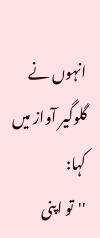انہوں نے گلوگیر آواز میں کہا:
''تو اپنی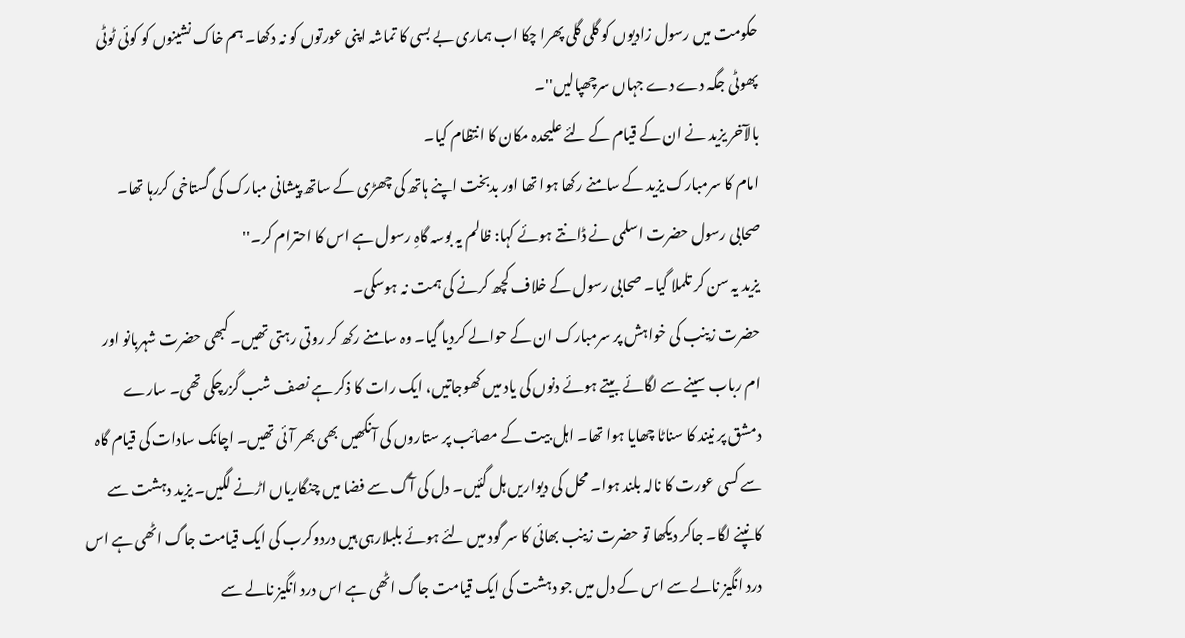حکومت میں رسول زادیوں کو گلی گلی پھرا چکا اب ہماری بے بسی کا تماشہ اپنی عورتوں کو نہ دکھا۔ ہم خاک نشینوں کو کوئی ٹوٹی پھوٹی جگہ دے دے جہاں سرچھپالیں''۔
بالآخر یزید نے ان کے قیام کے لئے علیحدہ مکان کا انتظام کیا۔
امام کا سرمبارک یزید کے سامنے رکھا ہوا تھا اور بدبخت اپنے ہاتھ کی چھڑی کے ساتھ پیشانی مبارک کی گستاخی کررہا تھا۔ صحابی رسول حضرت اسلمی نے ڈانتے ہوئے کہا: ظالم یہ بوسہ گاہِ رسول ہے اس کا احترام کر۔''
یزید یہ سن کر تلملا گیا۔ صحابی رسول کے خلاف کچھ کرنے کی ہمت نہ ہوسکی۔
حضرت زینب کی خواہش پر سرمبارک ان کے حوالے کردیا گیا۔ وہ سامنے رکھ کر روتی رہتی تھیں۔ کبھی حضرت شہربانو اور ام رباب سینے سے لگائے بیتے ہوئے دنوں کی یاد میں کھوجاتیں، ایک رات کا ذکر ہے نصف شب گزرچکی تھی۔ سارے دمشق پر نیند کا سناٹا چھایا ہوا تھا۔ اہل بیت کے مصائب پر ستاروں کی آنکھیں بھی بھر آئی تھیں۔ اچانک سادات کی قیام گاہ سے کسی عورت کا نالہ بلند ہوا۔ محل کی دیواریں ہل گئیں۔ دل کی آگ سے فضا میں چنگاریاں اڑنے لگیں۔ یزید دہشت سے کانپنے لگا۔ جاکر دیکھا تو حضرت زینب بھائی کا سر گود میں لئے ہوئے بلبلارہی ہیں دردوکرب کی ایک قیامت جاگ اٹھی ہے اس درد انگیز نالے سے اس کے دل میں جو دہشت کی ایک قیامت جاگ اٹھی ہے اس درد انگیز نالے سے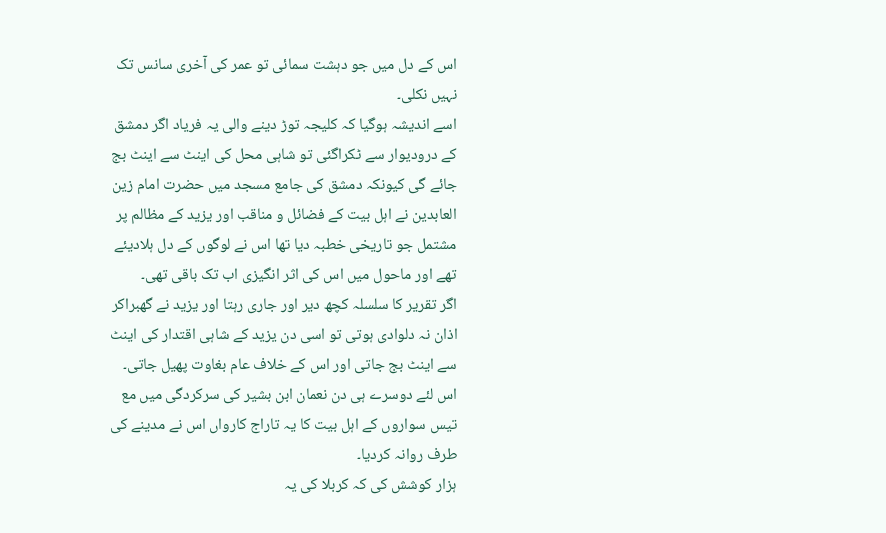اس کے دل میں جو دہشت سمائی تو عمر کی آخری سانس تک نہیں نکلی۔
اسے اندیشہ ہوگیا کہ کلیجہ توڑ دینے والی یہ فریاد اگر دمشق کے درودیوار سے ٹکراگئی تو شاہی محل کی اینٹ سے اینٹ بج جائے گی کیونکہ دمشق کی جامع مسجد میں حضرت امام زین العابدین نے اہل بیت کے فضائل و مناقب اور یزید کے مظالم پر مشتمل جو تاریخی خطبہ دیا تھا اس نے لوگوں کے دل ہلادیئے تھے اور ماحول میں اس کی اثر انگیزی اب تک باقی تھی۔
اگر تقریر کا سلسلہ کچھ دیر اور جاری رہتا اور یزید نے گھبراکر اذان نہ دلوادی ہوتی تو اسی دن یزید کے شاہی اقتدار کی اینٹ سے اینٹ بج جاتی اور اس کے خلاف عام بغاوت پھیل جاتی۔
اس لئے دوسرے ہی دن نعمان ابن بشیر کی سرکردگی میں مع تیس سواروں کے اہل بیت کا یہ تاراج کارواں اس نے مدینے کی طرف روانہ کردیا۔
ہزار کوشش کی کہ کربلا کی یہ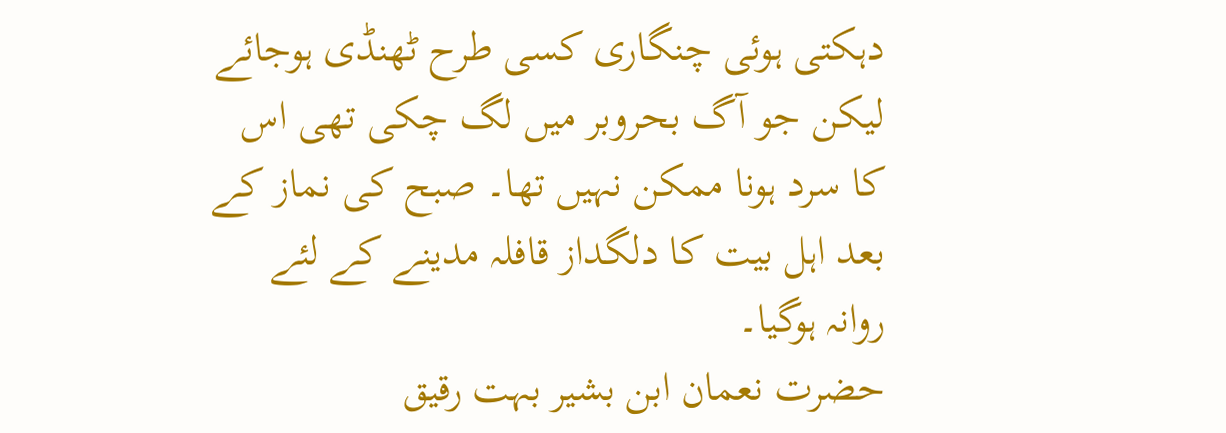دہکتی ہوئی چنگاری کسی طرح ٹھنڈی ہوجائے لیکن جو آگ بحروبر میں لگ چکی تھی اس کا سرد ہونا ممکن نہیں تھا۔ صبح کی نماز کے بعد اہل بیت کا دلگداز قافلہ مدینے کے لئے روانہ ہوگیا۔
حضرت نعمان ابن بشیر بہت رقیق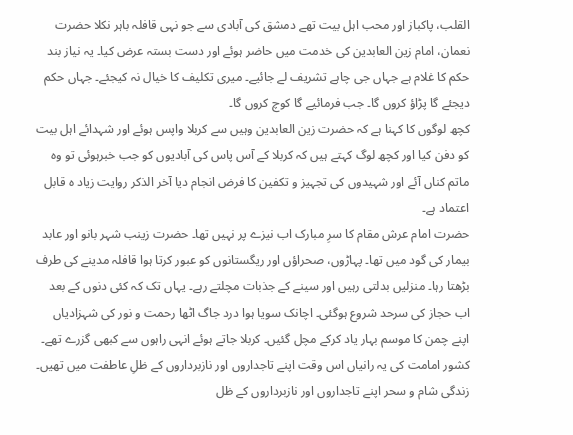القلب، پاکباز اور محب اہل بیت تھے دمشق کی آبادی سے جو نہی قافلہ باہر نکلا حضرت نعمان، امام زین العابدین کی خدمت میں حاضر ہوئے اور دست بستہ عرض کیا۔ یہ نیاز بند حکم کا غلام ہے جہاں جی چاہے تشریف لے جائیے۔ میری تکلیف کا خیال نہ کیجئے۔ جہاں حکم دیجئے گا پڑاؤ کروں گا۔ جب فرمائیے گا کوچ کروں گا۔
کچھ لوگوں کا کہنا ہے کہ حضرت زین العابدین وہیں سے کربلا واپس ہوئے اور شہدائے اہل بیت کو دفن کیا اور کچھ لوگ کہتے ہیں کہ کربلا کے آس پاس کی آبادیوں کو جب خبرہوئی تو وہ ماتم کناں آئے اور شہیدوں کی تجہیز و تکفین کا فرض انجام دیا آخر الذکر روایت زیاد ہ قابل اعتماد ہے۔
حضرت امام عرش مقام کا سرِ مبارک اب نیزے پر نہیں تھا۔ حضرت زینب شہر بانو اور عابد بیمار کی گود میں تھا۔ پہاڑوں، صحراؤں اور ریگستانوں کو عبور کرتا ہوا قافلہ مدینے کی طرف بڑھتا رہا۔ منزلیں بدلتی رہیں اور سینے کے جذبات مچلتے رہے۔ یہاں تک کہ کئی دنوں کے بعد اب حجاز کی سرحد شروع ہوگئی۔ اچانک سویا ہوا درد جاگ اٹھا رحمت و نور کی شہزادیاں اپنے چمن کا موسم بہار یاد کرکے مچل گئیں۔ کربلا جاتے ہوئے انہی راہوں سے کبھی گزرے تھے۔ کشور امامت کی یہ رانیاں اس وقت اپنے تاجداروں اور نازبرداروں کے ظلِ عاطفت میں تھیں۔ زندگی شام و سحر اپنے تاجداروں اور نازبرداروں کے ظل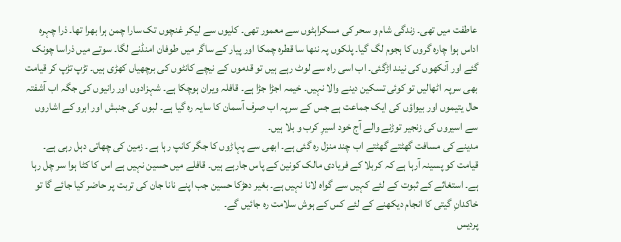عاطفت میں تھی۔ زندگی شام و سحر کی مسکراہٹوں سے معمور تھی۔ کلیوں سے لیکر غنچوں تک سارا چمن ہرا بھرا تھا۔ ذرا چہرہ اداس ہوا چارہ گروں کا ہجوم لگ گیا۔ پلکوں پہ ننھا سا قطرہ چمکا اور پیار کے ساگر میں طوفان امنڈنے لگا۔ سوتے میں ذراسا چونک گئے اور آنکھوں کی نیند اڑگئی۔ اب اسی راہ سے لوٹ رہے ہیں تو قدموں کے نیچے کانٹوں کی برچھیاں کھڑی ہیں۔ تڑپ تڑپ کر قیامت بھی سرپہ اٹھالیں تو کوئی تسکین دینے والا نہیں۔ خیمہ اجڑا جڑا ہے۔ قافلہ ویران ہوچکا ہے۔ شہزادوں اور رانیوں کی جگہ اب آشفتہ حال یتیموں اور بیواؤں کی ایک جماعت ہے جس کے سرپہ اب صرف آسمان کا سایہ رہ گیا ہے۔ لبوں کی جنبش اور ابرو کے اشاروں سے اسیروں کی زنجیر توڑنے والے آج خود اسیرِ کرب و بلا ہیں۔
مدینے کی مسافت گھٹتے گھٹتے اب چند منزل رہ گئی ہے۔ ابھی سے پہاڑوں کا جگر کانپ رہا ہے۔ زمین کی چھاتی دہل رہی ہے۔ قیامت کو پسینہ آرہا ہے کہ کربلا کے فریادی مالک کونین کے پاس جارہے ہیں۔ قافلے میں حسین نہیں ہے اس کا کٹا ہوا سر چل رہا ہے۔ استغاثے کے ثبوت کے لئے کہیں سے گواہ لانا نہیں ہے۔ بغیر دھڑکا حسین جب اپنے نانا جان کی تربت پر حاضر کیا جائے گا تو خاکدانِ گیتی کا انجام دیکھنے کے لئے کس کے ہوش سلامت رہ جائیں گے۔
پردیس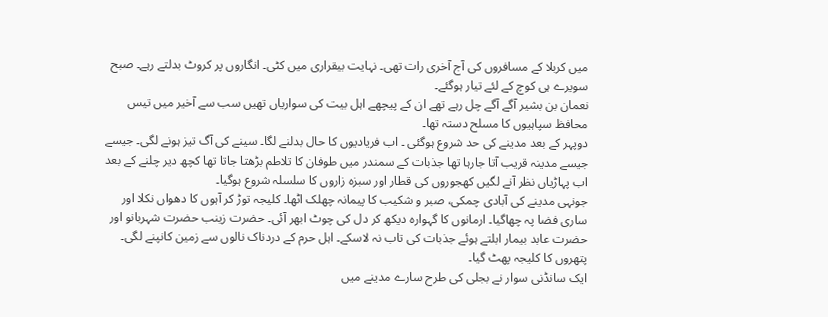میں کربلا کے مسافروں کی آج آخری رات تھی۔ نہایت بیقراری میں کٹی۔ انگاروں پر کروٹ بدلتے رہے۔ صبح سویرے ہی کوچ کے لئے تیار ہوگئے۔
نعمان بن بشیر آگے آگے چل رہے تھے ان کے پیچھے اہل بیت کی سواریاں تھیں سب سے آخیر میں تیس محافظ سپاہیوں کا مسلح دستہ تھا۔
دوپہر کے بعد مدینے کی حد شروع ہوگئی ۔ اب فریادیوں کا حال بدلنے لگا۔ سینے کی آگ تیز ہونے لگی۔ جیسے جیسے مدینہ قریب آتا جارہا تھا جذبات کے سمندر میں طوفان کا تلاطم بڑھتا جاتا تھا کچھ دیر چلنے کے بعد اب پہاڑیاں نظر آنے لگیں کھجوروں کی قطار اور سبزہ زاروں کا سلسلہ شروع ہوگیا۔
جونہی مدینے کی آبادی چمکی، صبر و شکیب کا پیمانہ چھلک اٹھا۔ کلیجہ توڑ کر آہوں کا دھواں نکلا اور ساری فضا پہ چھاگیا۔ ارمانوں کا گہوارہ دیکھ کر دل کی چوٹ ابھر آئی۔ حضرت زینب حضرت شہربانو اور حضرت عابد بیمار ابلتے ہوئے جذبات کی تاب نہ لاسکے۔ اہل حرم کے دردناک نالوں سے زمین کانپنے لگی۔ پتھروں کا کلیجہ پھٹ گیا۔
ایک سانڈنی سوار نے بجلی کی طرح سارے مدینے میں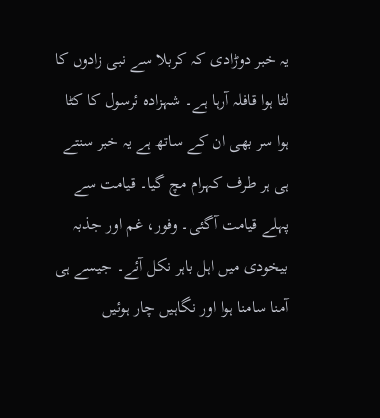یہ خبر دوڑادی کہ کربلا سے نبی زادوں کا لٹا ہوا قافلہ آرہا ہے۔ شہزادہ ئرسول کا کٹا ہوا سر بھی ان کے ساتھ ہے یہ خبر سنتے ہی ہر طرف کہرام مچ گیا۔ قیامت سے پہلے قیامت آگئی۔ وفور، غم اور جذبہ بیخودی میں اہل باہر نکل آئے۔ جیسے ہی آمنا سامنا ہوا اور نگاہیں چار ہوئیں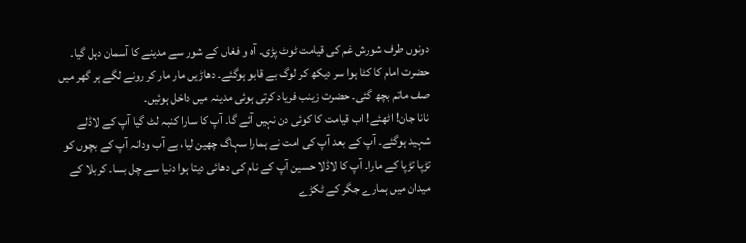دونوں طرف شورش غم کی قیامت ٹوٹ پڑی۔ آہ و فغاں کے شور سے مدینے کا آسمان دہل گیا۔ حضرت امام کا کٹا ہوا سر دیکھ کر لوگ بے قابو ہوگئے۔ دھاڑیں مار مار کر رونے لگے ہر گھر میں صف ماتم بچھ گئی۔ حضرت زینب فریاد کرتی ہوئی مدینہ میں داخل ہوئیں۔
نانا جان! اٹھئے! اب قیامت کا کوئی دن نہیں آئے گا۔ آپ کا سارا کنبہ لٹ گیا آپ کے لاڈلے شہید ہوگئے۔ آپ کے بعد آپ کی امت نے ہمارا سہاگ چھین لیا، بے آب ودانہ آپ کے بچوں کو تڑپا تڑپا کے مارا۔ آپ کا لاڈلا حسین آپ کے نام کی دھائی دیتا ہوا دنیا سے چل بسا۔ کربلا کے میدان میں ہمارے جگر کے ٹکڑے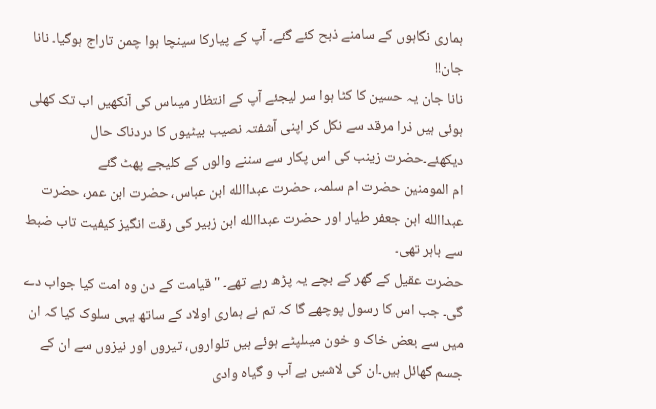ہماری نگاہوں کے سامنے ذبح کئے گئے۔ آپ کے پیارکا سینچا ہوا چمن تاراج ہوگیا۔ نانا جان!!
نانا جان یہ حسین کا کٹا ہوا سر لیجئے آپ کے انتظار میںاس کی آنکھیں اب تک کھلی ہوئی ہیں ذرا مرقد سے نکل کر اپنی آشفتہ نصیب بیٹیوں کا دردناک حال دیکھئے۔حضرت زینب کی اس پکار سے سننے والوں کے کلیجے پھٹ گئے
ام المومنین حضرت ام سلمہ، حضرت عبداالله ابن عباس، حضرت ابن عمر، حضرت عبداالله ابن جعفر طیار اور حضرت عبداالله ابن زبیر کی رقت انگیز کیفیت تاب ضبط سے باہر تھی۔
حضرت عقیل کے گھر کے بچے یہ پڑھ رہے تھے۔ ''قیامت کے دن وہ امت کیا جواب دے گی۔ جب اس کا رسول پوچھے گا کہ تم نے ہماری اولاد کے ساتھ یہی سلوک کیا کہ ان میں سے بعض خاک و خون میںلپٹے ہوئے ہیں تلواروں، تیروں اور نیزوں سے ان کے جسم گھائل ہیں۔ان کی لاشیں بے آب و گیاہ وادی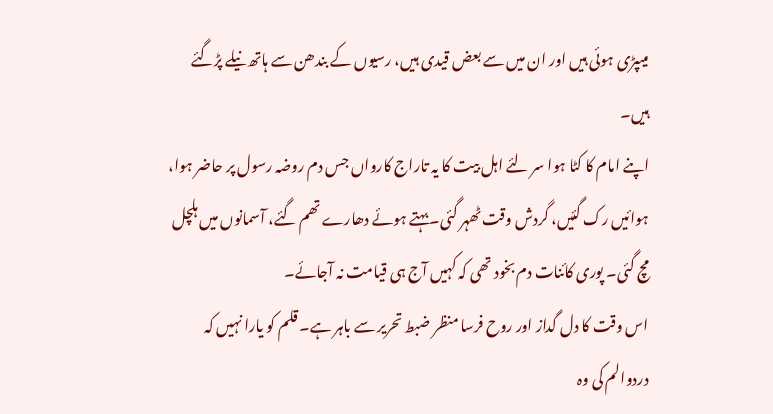میںپڑی ہوئی ہیں اور ان میں سے بعض قیدی ہیں، رسیوں کے بندھن سے ہاتھ نیلے پڑگئے ہیں۔
اپنے امام کا کٹا ہوا سر لئے اہل بیت کا یہ تاراج کارواں جس دم روضہ رسول پر حاضر ہوا، ہوائیں رک گئیں، گردش وقت ٹھہر گئی۔ بہتے ہوئے دھارے تھم گئے، آسمانوں میں ہلچل مچ گئی۔ پوری کائنات دم بخود تھی کہ کہیں آج ہی قیامت نہ آجائے۔
اس وقت کا دل گداز اور روح فرسا منظر ضبط تحریر سے باہر ہے۔ قلم کو یارا نہیں کہ دردوالم کی وہ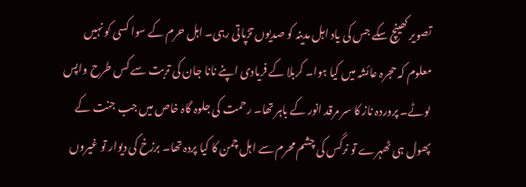تصویر کھینچ سکے جس کی یاد اہل مدینہ کو صدیوں تڑپاتی رہی۔ اہل حرم کے سوا کسی کو نہیں معلوم کہ حجرہ عائشہ میں کیا ہوا۔ کربلا کے فریادی اپنے نانا جان کی تربت سے کس طرح واپس لوٹے۔ پروردہ ناز کا سر مرقد انور کے باہر تھا۔ رحمت کی جلوہ گاہ خاص میں جب جنت کے پھول ہی ٹھہرے تو نرگس کی چشم محرم سے اہل چمن کا کیا پردہ تھا۔ برزخ کی دیوار تو غیروں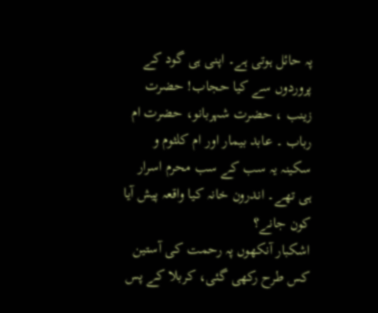پہ حائل ہوتی ہے۔ اپنی ہی گود کے پروردوں سے کیا حجاب! حضرت زینب ، حضرت شہربانو، حضرت ام رباب ۔ عابد بیمار اور ام کلثوم و سکینہ یہ سب کے سب محرم اسرار ہی تھے۔ اندرون خانہ کیا واقعہ پیش آیا کون جانے؟
اشکبار آنکھوں پہ رحمت کی آستین کس طرح رکھی گئی، کربلا کے پس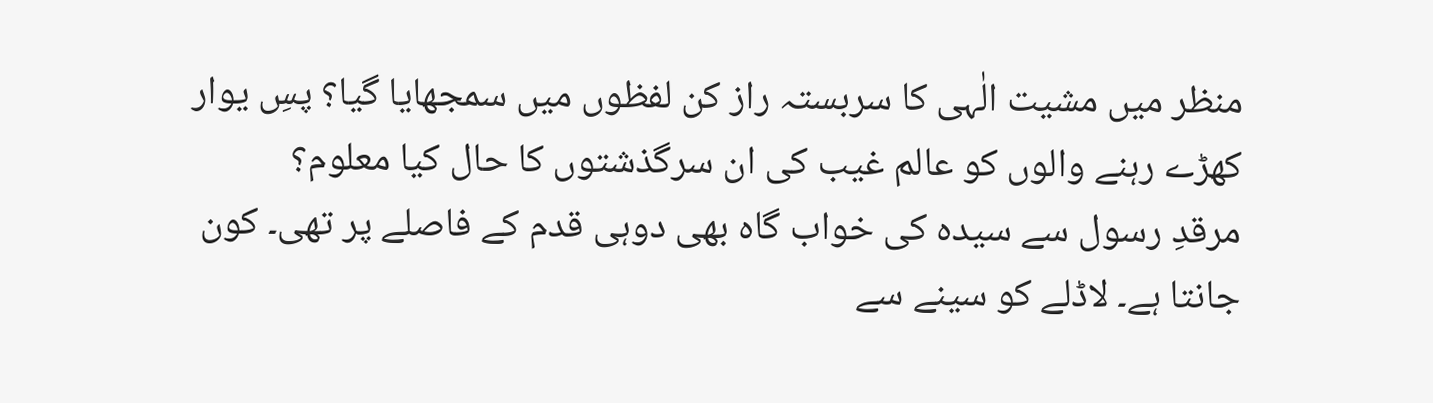منظر میں مشیت الٰہی کا سربستہ راز کن لفظوں میں سمجھایا گیا؟ پسِ یوار کھڑے رہنے والوں کو عالم غیب کی ان سرگذشتوں کا حال کیا معلوم؟
مرقدِ رسول سے سیدہ کی خواب گاہ بھی دوہی قدم کے فاصلے پر تھی۔ کون جانتا ہے۔ لاڈلے کو سینے سے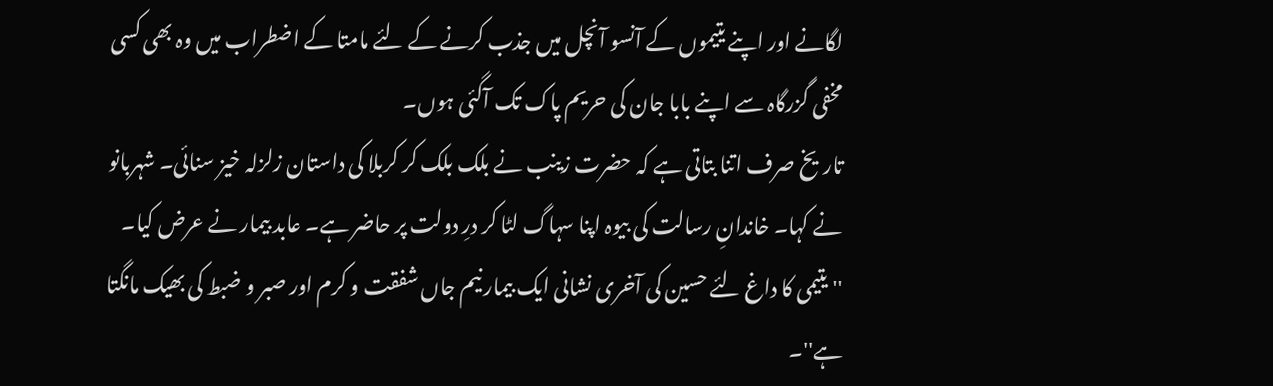لگانے اور اپنے یتیموں کے آنسو آنچل میں جذب کرنے کے لئے مامتا کے اضطراب میں وہ بھی کسی مخفی گزرگاہ سے اپنے بابا جان کی حریم پاک تک آگئی ہوں۔
تاریخ صرف اتنا بتاتی ہے کہ حضرت زینب نے بلک بلک کر کربلا کی داستان زلزلہ خیز سنائی۔ شہربانو نے کہا۔ خاندانِ رسالت کی بیوہ اپنا سہاگ لٹا کر درِ دولت پر حاضر ہے۔ عابد بیمار نے عرض کیا۔
''یتیمی کا داغ لئے حسین کی آخری نشانی ایک بیمار نیم جاں شفقت و کرم اور صبر و ضبط کی بھیک مانگتا ہے''۔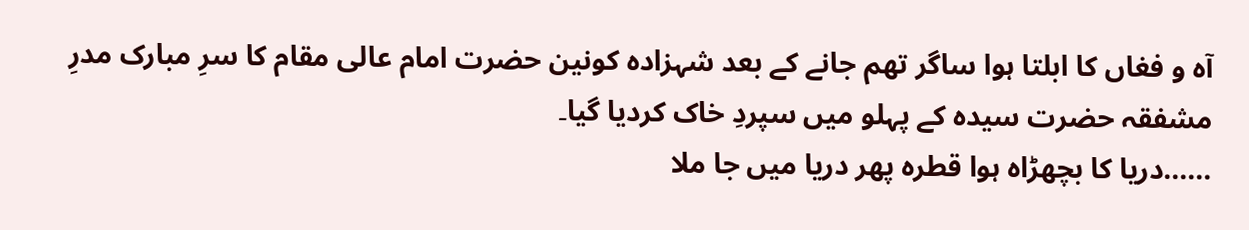آہ و فغاں کا ابلتا ہوا ساگر تھم جانے کے بعد شہزادہ کونین حضرت امام عالی مقام کا سرِ مبارک مدرِ مشفقہ حضرت سیدہ کے پہلو میں سپردِ خاک کردیا گیا۔
......دریا کا بچھڑاہ ہوا قطرہ پھر دریا میں جا ملا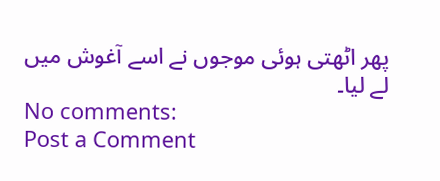پھر اٹھتی ہوئی موجوں نے اسے آغوش میں لے لیا۔
No comments:
Post a Comment